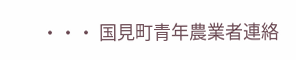・・・ 国見町青年農業者連絡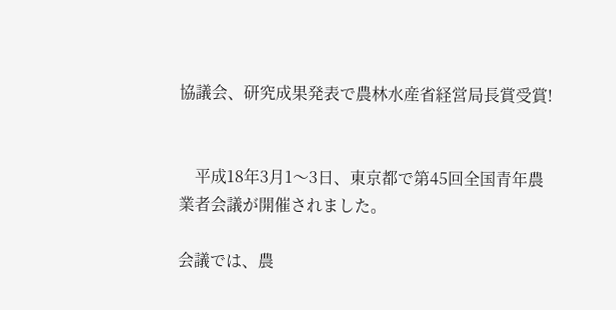協議会、研究成果発表で農林水産省経営局長賞受賞!


    平成18年3月1〜3日、東京都で第45回全国青年農業者会議が開催されました。

会議では、農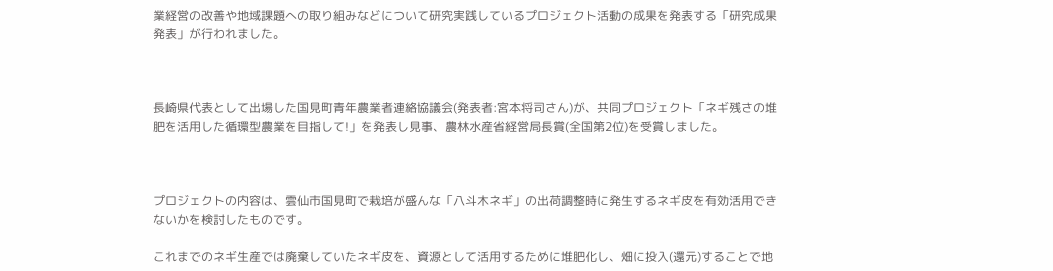業経営の改善や地域課題への取り組みなどについて研究実践しているプロジェクト活動の成果を発表する「研究成果発表」が行われました。



長崎県代表として出場した国見町青年農業者連絡協議会(発表者:宮本将司さん)が、共同プロジェクト「ネギ残さの堆肥を活用した循環型農業を目指して!」を発表し見事、農林水産省経営局長賞(全国第2位)を受賞しました。



プロジェクトの内容は、雲仙市国見町で栽培が盛んな「八斗木ネギ」の出荷調整時に発生するネギ皮を有効活用できないかを検討したものです。

これまでのネギ生産では廃棄していたネギ皮を、資源として活用するために堆肥化し、畑に投入(還元)することで地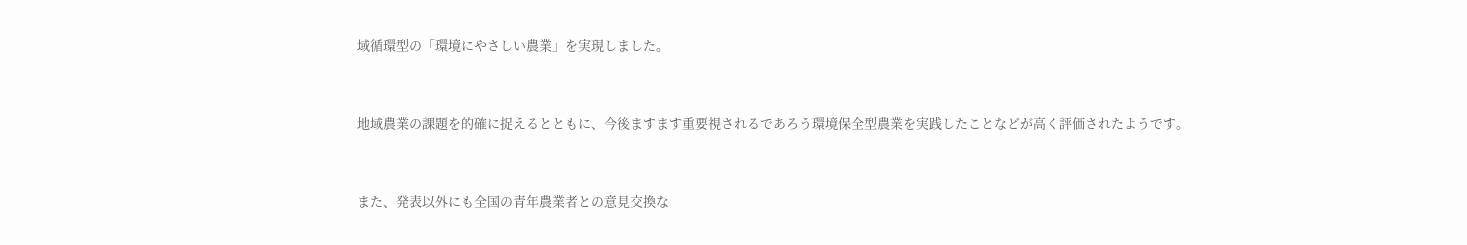域循環型の「環境にやさしい農業」を実現しました。



地域農業の課題を的確に捉えるとともに、今後ますます重要視されるであろう環境保全型農業を実践したことなどが高く評価されたようです。



また、発表以外にも全国の青年農業者との意見交換な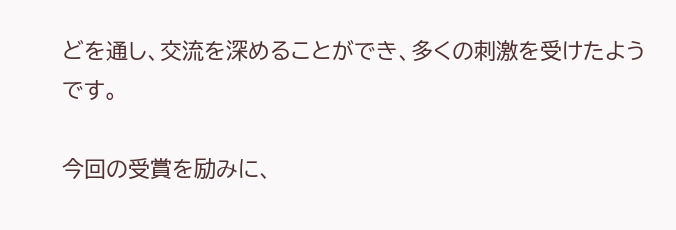どを通し、交流を深めることができ、多くの刺激を受けたようです。

今回の受賞を励みに、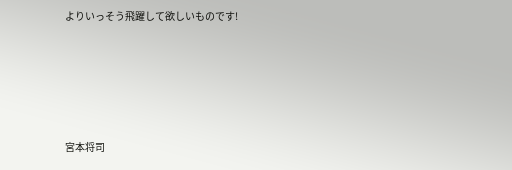よりいっそう飛躍して欲しいものです!





宮本将司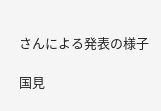さんによる発表の様子

国見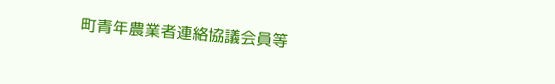町青年農業者連絡協議会員等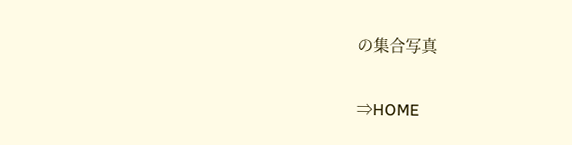の集合写真


⇒HOME